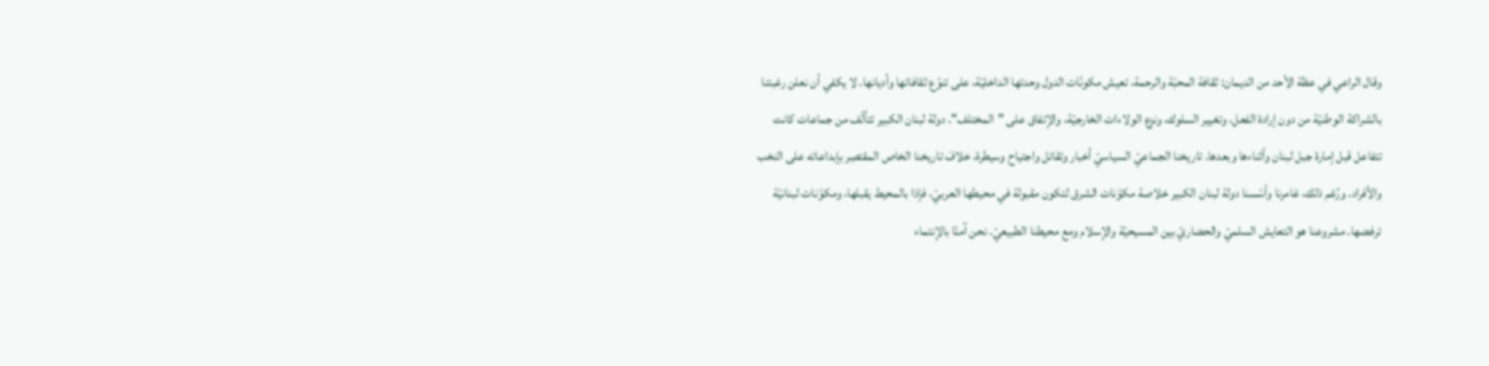وقال الراعي في عظة الأحد من الديمان: ثقافة المحبّة والرحمة، تعيش مكونّات الدول وحدتها الداخليّة، على تنوّع ثقافاتها وأديانها. لا يكفي أن نعلن رغبتنا بالشراكة الوطنيّة من دون إرادة الفعل، وتغيير السلوك، ونزع الولاءات الخارجيّة، والإتفاق على "المختلف". دولة لبنان الكبير تتألّف من جماعات كانت تتفاعل قبل إمارة جبل لبنان وأثناءها وبعدها. تاريخنا الجماعيّ السياسيّ أخبار وتقاتل واجتياح وسيطرة، خلافَ تاريخنا الخاص المقتصِر بإبداعاته على النخب والأفراد. ورُغم ذلك، غامرنا وأسّسنا دولة لبنان الكبير خلاصة مكوّنات الشرق لتكون مقبولة في محيطها العربيّ، فإذا بالمحيط يقبلها، ومكوّنات لبنانيّة ترفضها. مشروعنا هو التعايش السلميّ والحضاريّ بين المسيحيّة والإسلام ومع محيطنا الطبيعيّ. نحن آمنّا بالإنتماء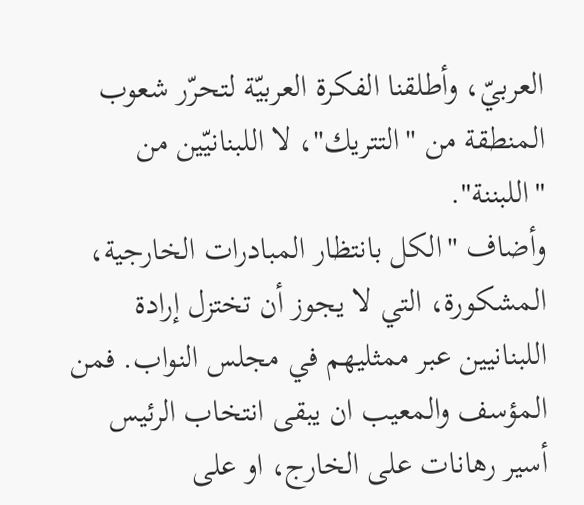العربيّ، وأطلقنا الفكرة العربيّة لتحرّر شعوب المنطقة من "التتريك"، لا اللبنانيّين من "اللبننة".
وأضاف "الكل بانتظار المبادرات الخارجية، المشكورة، التي لا يجوز أن تختزل إرادة اللبنانيين عبر ممثليهم في مجلس النواب. فمن المؤسف والمعيب ان يبقى انتخاب الرئيس أسير رهانات على الخارج، او على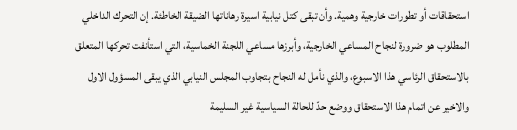استحقاقات أو تطورات خارجية وهمية. وأن تبقى كتل نيابية اسيرة رهاناتها الضيقة الخاطئة. إن التحرك الداخلي المطلوب هو ضرورة لنجاح المساعي الخارجية، وأبرزها مساعي اللجنة الخماسية، التي استأنفت تحركها المتعلق بالاستحقاق الرئاسي هذا الاسبوع، والذي نأمل له النجاح بتجاوب المجلس النيابي الذي يبقى المسؤول الاول والاخير عن اتمام هذا الاستحقاق ووضع حدّ للحالة السياسية غير السليمة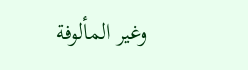وغير المألوفة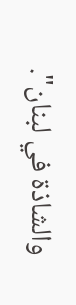والشاذة في لبنان".